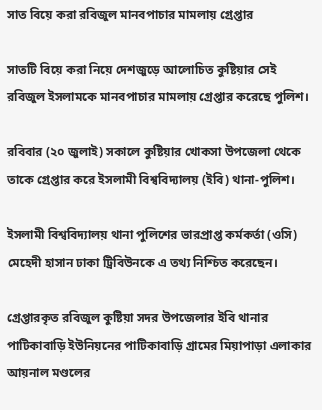সাত বিয়ে করা রবিজুল মানবপাচার মামলায় গ্রেপ্তার

সাতটি বিয়ে করা নিয়ে দেশজুড়ে আলোচিত কুষ্টিয়ার সেই রবিজুল ইসলামকে মানবপাচার মামলায় গ্রেপ্তার করেছে পুলিশ।

রবিবার (২০ জুলাই) সকালে কুষ্টিয়ার খোকসা উপজেলা থেকে তাকে গ্রেপ্তার করে ইসলামী বিশ্ববিদ্যালয় (ইবি) থানা-পুলিশ।

ইসলামী বিশ্ববিদ্যালয় থানা পুলিশের ভারপ্রাপ্ত কর্মকর্তা (ওসি) মেহেদী হাসান ঢাকা ট্রিবিউনকে এ তথ্য নিশ্চিত করেছেন।

গ্রেপ্তারকৃত রবিজুল কুষ্টিয়া সদর উপজেলার ইবি থানার পাটিকাবাড়ি ইউনিয়নের পাটিকাবাড়ি গ্রামের মিয়াপাড়া এলাকার আয়নাল মণ্ডলের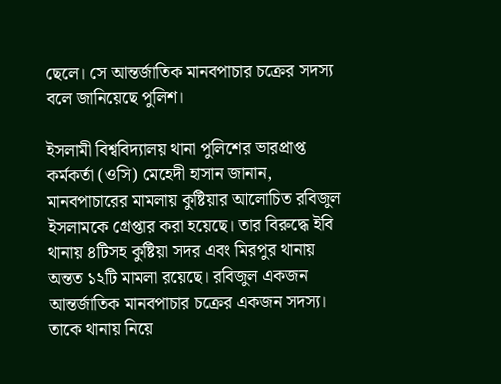ছেলে। সে আন্তর্জাতিক মানবপাচার চক্রের সদস্য বলে জানিয়েছে পুলিশ।

ইসলামী বিশ্ববিদ্যালয় থানা পুলিশের ভারপ্রাপ্ত কর্মকর্তা (ওসি) মেহেদী হাসান জানান, মানবপাচারের মামলায় কুষ্টিয়ার আলোচিত রবিজুল ইসলামকে গ্রেপ্তার করা হয়েছে। তার বিরুদ্ধে ইবি থানায় ৪টিসহ কুষ্টিয়া সদর এবং মিরপুর থানায় অন্তত ১২টি মামলা রয়েছে। রবিজুল একজন আন্তর্জাতিক মানবপাচার চক্রের একজন সদস্য। তাকে থানায় নিয়ে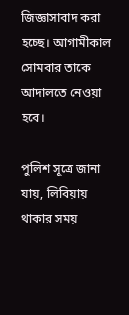জিজ্ঞাসাবাদ করা হচ্ছে। আগামীকাল সোমবার তাকে আদালতে নেওয়া হবে।

পুলিশ সূত্রে জানা যায়, লিবিয়ায় থাকার সময়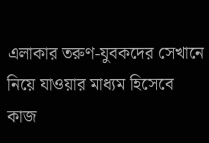এলাকার তরুণ-যুবকদের সেখানে নিয়ে যাওয়ার মাধ্যম হিসেবে কাজ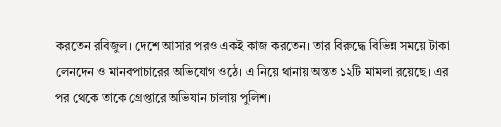করতেন রবিজুল। দেশে আসার পরও একই কাজ করতেন। তার বিরুদ্ধে বিভিন্ন সময়ে টাকা লেনদেন ও মানবপাচারের অভিযোগ ওঠে। এ নিয়ে থানায় অন্তত ১২টি মামলা রয়েছে। এর পর থেকে তাকে গ্রেপ্তারে অভিযান চালায় পুলিশ।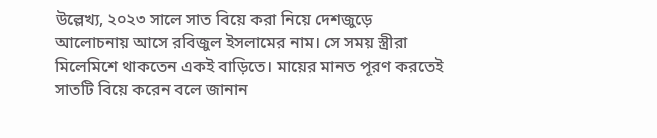উল্লেখ্য, ২০২৩ সালে সাত বিয়ে করা নিয়ে দেশজুড়ে আলোচনায় আসে রবিজুল ইসলামের নাম। সে সময় স্ত্রীরা মিলেমিশে থাকতেন একই বাড়িতে। মায়ের মানত পূরণ করতেই সাতটি বিয়ে করেন বলে জানান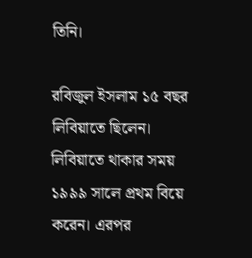তিনি।

রবিজুল ইসলাম ১৫ বছর লিবিয়াতে ছিলেন। লিবিয়াতে থাকার সময় ১৯৯৯ সালে প্রথম বিয়ে করেন। এরপর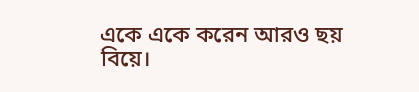একে একে করেন আরও ছয় বিয়ে।